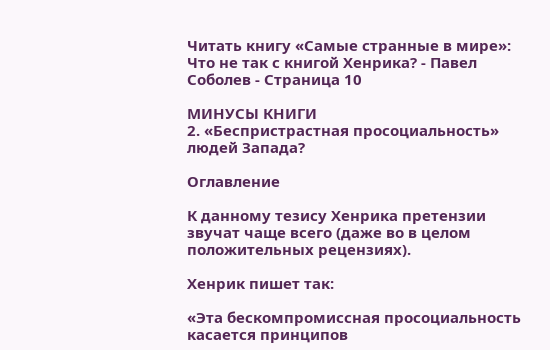Читать книгу «Самые странные в мире»: Что не так с книгой Хенрика? - Павел Соболев - Страница 10

МИНУСЫ КНИГИ
2. «Беспристрастная просоциальность» людей Запада?

Оглавление

К данному тезису Хенрика претензии звучат чаще всего (даже во в целом положительных рецензиях).

Хенрик пишет так:

«Эта бескомпромиссная просоциальность касается принципов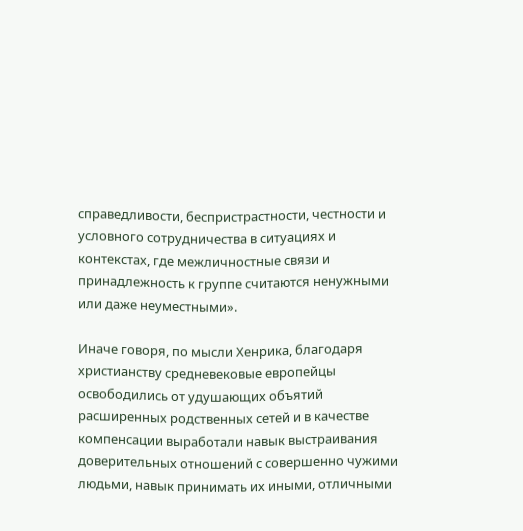справедливости, беспристрастности, честности и условного сотрудничества в ситуациях и контекстах, где межличностные связи и принадлежность к группе считаются ненужными или даже неуместными».

Иначе говоря, по мысли Хенрика, благодаря христианству средневековые европейцы освободились от удушающих объятий расширенных родственных сетей и в качестве компенсации выработали навык выстраивания доверительных отношений с совершенно чужими людьми, навык принимать их иными, отличными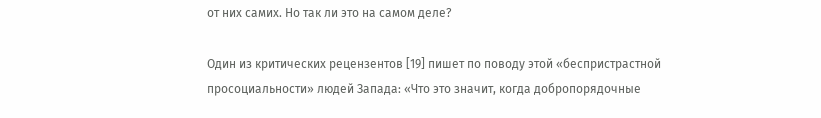от них самих. Но так ли это на самом деле?

Один из критических рецензентов [19] пишет по поводу этой «беспристрастной просоциальности» людей Запада: «Что это значит, когда добропорядочные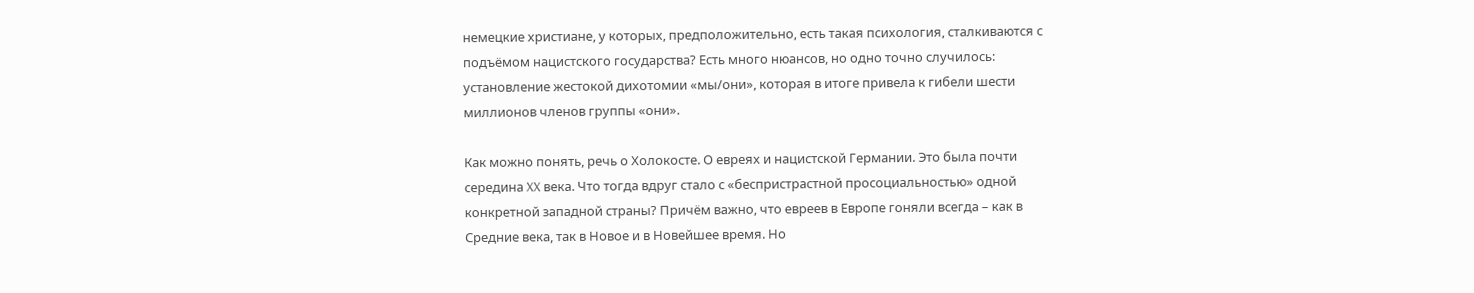немецкие христиане, у которых, предположительно, есть такая психология, сталкиваются с подъёмом нацистского государства? Есть много нюансов, но одно точно случилось: установление жестокой дихотомии «мы/они», которая в итоге привела к гибели шести миллионов членов группы «они».

Как можно понять, речь о Холокосте. О евреях и нацистской Германии. Это была почти середина XX века. Что тогда вдруг стало с «беспристрастной просоциальностью» одной конкретной западной страны? Причём важно, что евреев в Европе гоняли всегда – как в Средние века, так в Новое и в Новейшее время. Но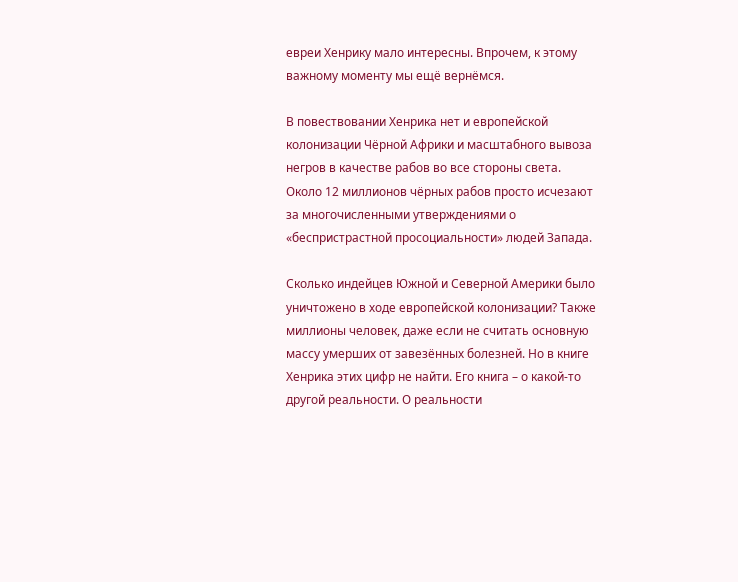евреи Хенрику мало интересны. Впрочем, к этому важному моменту мы ещё вернёмся.

В повествовании Хенрика нет и европейской колонизации Чёрной Африки и масштабного вывоза негров в качестве рабов во все стороны света. Около 12 миллионов чёрных рабов просто исчезают за многочисленными утверждениями о «беспристрастной просоциальности» людей Запада.

Сколько индейцев Южной и Северной Америки было уничтожено в ходе европейской колонизации? Также миллионы человек, даже если не считать основную массу умерших от завезённых болезней. Но в книге Хенрика этих цифр не найти. Его книга – о какой-то другой реальности. О реальности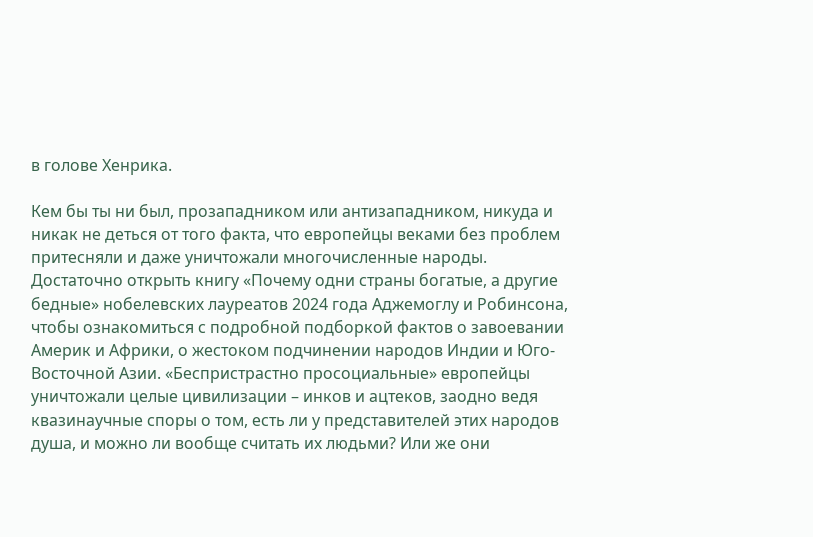в голове Хенрика.

Кем бы ты ни был, прозападником или антизападником, никуда и никак не деться от того факта, что европейцы веками без проблем притесняли и даже уничтожали многочисленные народы. Достаточно открыть книгу «Почему одни страны богатые, а другие бедные» нобелевских лауреатов 2024 года Аджемоглу и Робинсона, чтобы ознакомиться с подробной подборкой фактов о завоевании Америк и Африки, о жестоком подчинении народов Индии и Юго-Восточной Азии. «Беспристрастно просоциальные» европейцы уничтожали целые цивилизации – инков и ацтеков, заодно ведя квазинаучные споры о том, есть ли у представителей этих народов душа, и можно ли вообще считать их людьми? Или же они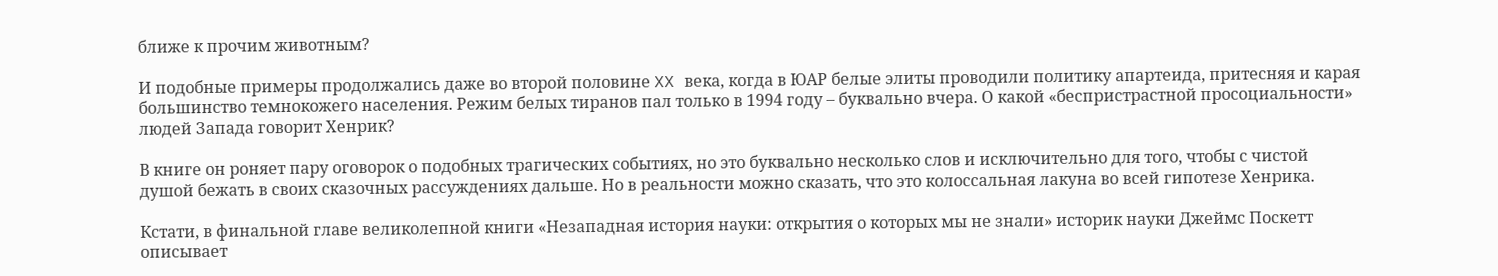ближе к прочим животным?

И подобные примеры продолжались даже во второй половине XX века, когда в ЮАР белые элиты проводили политику апартеида, притесняя и карая большинство темнокожего населения. Режим белых тиранов пал только в 1994 году – буквально вчера. О какой «беспристрастной просоциальности» людей Запада говорит Хенрик?

В книге он роняет пару оговорок о подобных трагических событиях, но это буквально несколько слов и исключительно для того, чтобы с чистой душой бежать в своих сказочных рассуждениях дальше. Но в реальности можно сказать, что это колоссальная лакуна во всей гипотезе Хенрика.

Кстати, в финальной главе великолепной книги «Незападная история науки: открытия о которых мы не знали» историк науки Джеймс Поскетт описывает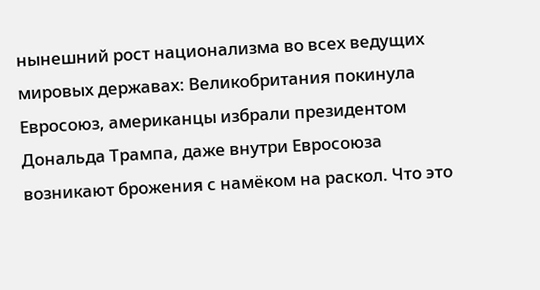нынешний рост национализма во всех ведущих мировых державах: Великобритания покинула Евросоюз, американцы избрали президентом Дональда Трампа, даже внутри Евросоюза возникают брожения с намёком на раскол. Что это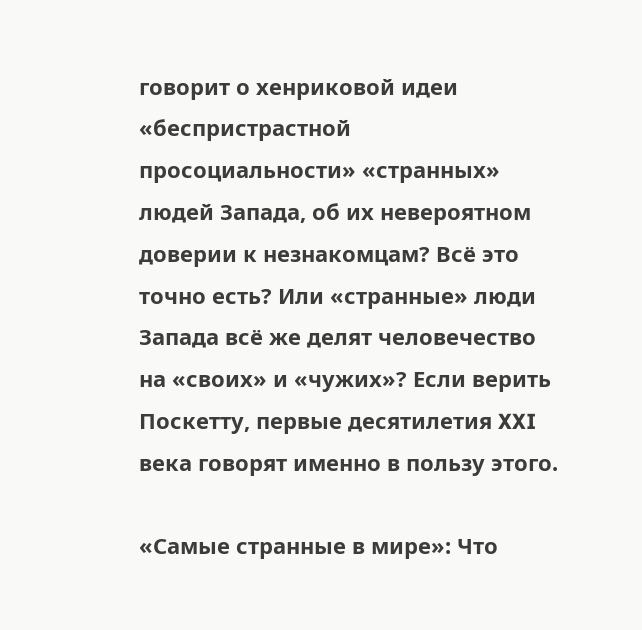говорит о хенриковой идеи «беспристрастной просоциальности» «странных» людей Запада, об их невероятном доверии к незнакомцам? Всё это точно есть? Или «странные» люди Запада всё же делят человечество на «своих» и «чужих»? Если верить Поскетту, первые десятилетия XXI века говорят именно в пользу этого.

«Самые странные в мире»: Что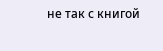не так с книгой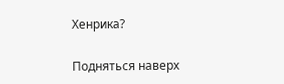Хенрика?

Подняться наверх